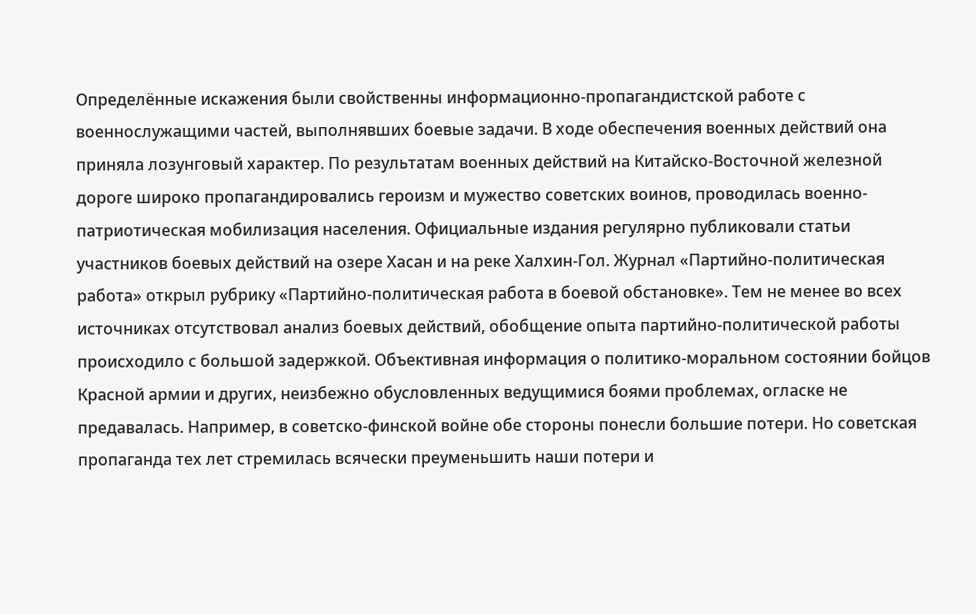Определённые искажения были свойственны информационно-пропагандистской работе с военнослужащими частей, выполнявших боевые задачи. В ходе обеспечения военных действий она приняла лозунговый характер. По результатам военных действий на Китайско-Восточной железной дороге широко пропагандировались героизм и мужество советских воинов, проводилась военно-патриотическая мобилизация населения. Официальные издания регулярно публиковали статьи участников боевых действий на озере Хасан и на реке Халхин-Гол. Журнал «Партийно-политическая работа» открыл рубрику «Партийно-политическая работа в боевой обстановке». Тем не менее во всех источниках отсутствовал анализ боевых действий, обобщение опыта партийно-политической работы происходило с большой задержкой. Объективная информация о политико-моральном состоянии бойцов Красной армии и других, неизбежно обусловленных ведущимися боями проблемах, огласке не предавалась. Например, в советско-финской войне обе стороны понесли большие потери. Но советская пропаганда тех лет стремилась всячески преуменьшить наши потери и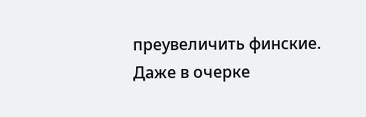преувеличить финские. Даже в очерке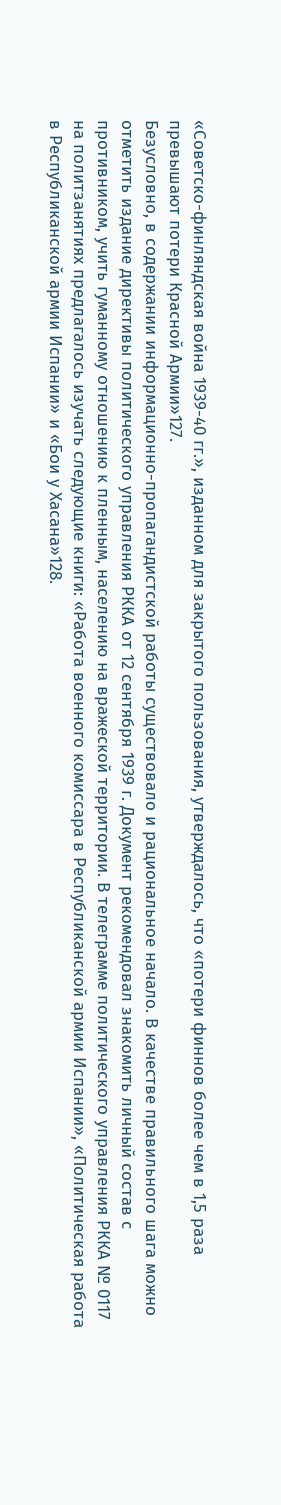«Советско-финляндская война 1939-40 гг.», изданном для закрытого пользования, утверждалось, что «потери финнов более чем в 1,5 раза превышают потери Красной Армии»127.
Безусловно, в содержании информационно-пропагандистской работы существовало и рациональное начало. В качестве правильного шага можно отметить издание директивы политического управления РККА от 12 сентября 1939 г. Документ рекомендовал знакомить личный состав с противником, учить гуманному отношению к пленным, населению на вражеской территории. В телеграмме политического управления РККА № 0117 на политзанятиях предлагалось изучать следующие книги: «Работа военного комиссара в Республиканской армии Испании», «Политическая работа в Республиканской армии Испании» и «Бои у Хасана»128.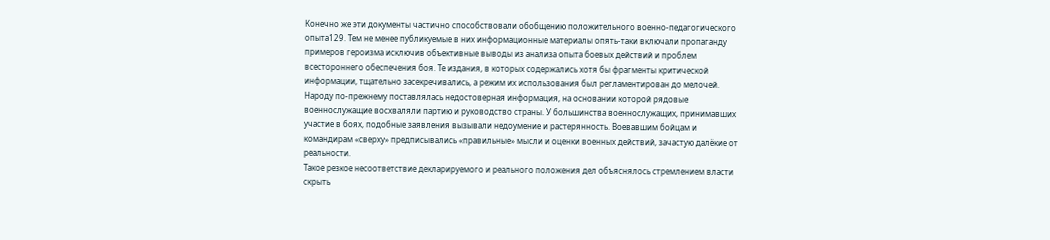Конечно же эти документы частично способствовали обобщению положительного военно-педагогического опыта129. Тем не менее публикуемые в них информационные материалы опять-таки включали пропаганду примеров героизма исключив объективные выводы из анализа опыта боевых действий и проблем всестороннего обеспечения боя. Те издания, в которых содержались хотя бы фрагменты критической информации, тщательно засекречивались, а режим их использования был регламентирован до мелочей. Народу по-прежнему поставлялась недостоверная информация, на основании которой рядовые военнослужащие восхваляли партию и руководство страны. У большинства военнослужащих, принимавших участие в боях, подобные заявления вызывали недоумение и растерянность. Воевавшим бойцам и командирам «сверху» предписывались «правильные» мысли и оценки военных действий, зачастую далёкие от реальности.
Такое резкое несоответствие декларируемого и реального положения дел объяснялось стремлением власти скрыть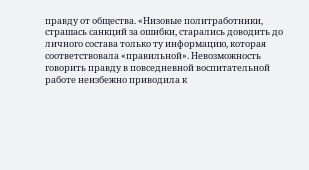правду от общества. «Низовые политработники, страшась санкций за ошибки, старались доводить до личного состава только ту информацию, которая соответствовала «правильной». Невозможность говорить правду в повседневной воспитательной работе неизбежно приводила к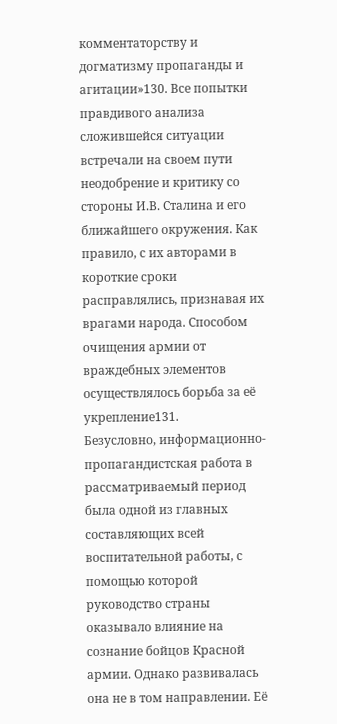комментаторству и догматизму пропаганды и агитации»130. Все попытки правдивого анализа сложившейся ситуации встречали на своем пути неодобрение и критику со стороны И.В. Сталина и его ближайшего окружения. Как правило, с их авторами в короткие сроки расправлялись, признавая их врагами народа. Способом очищения армии от враждебных элементов осуществлялось борьба за её укрепление131.
Безусловно, информационно-пропагандистская работа в рассматриваемый период была одной из главных составляющих всей воспитательной работы, с помощью которой руководство страны оказывало влияние на сознание бойцов Красной армии. Однако развивалась она не в том направлении. Её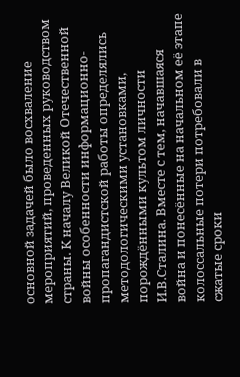основной задачей было восхваление мероприятий, проведенных руководством страны. К началу Великой Отечественной войны особенности информационно-пропагандистской работы определялись методологическими установками, порождёнными культом личности И.В.Сталина. Вместе с тем, начавшаяся война и понесённые на начальном её этапе колоссальные потери потребовали в сжатые сроки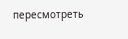пересмотреть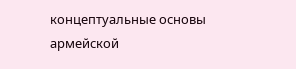концептуальные основы армейской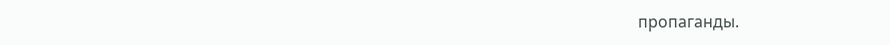пропаганды.